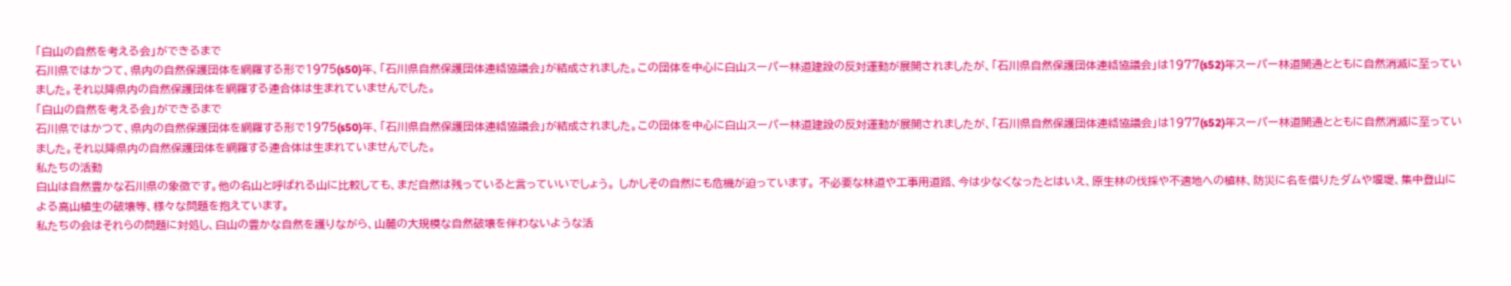「白山の自然を考える会」ができるまで
石川県ではかつて、県内の自然保護団体を網羅する形で1975(s50)年、「石川県自然保護団体連絡協議会」が結成されました。この団体を中心に白山スーパー林道建設の反対運動が展開されましたが、「石川県自然保護団体連絡協議会」は1977(s52)年スーパー林道開通とともに自然消滅に至っていました。それ以降県内の自然保護団体を網羅する連合体は生まれていませんでした。
「白山の自然を考える会」ができるまで
石川県ではかつて、県内の自然保護団体を網羅する形で1975(s50)年、「石川県自然保護団体連絡協議会」が結成されました。この団体を中心に白山スーパー林道建設の反対運動が展開されましたが、「石川県自然保護団体連絡協議会」は1977(s52)年スーパー林道開通とともに自然消滅に至っていました。それ以降県内の自然保護団体を網羅する連合体は生まれていませんでした。
私たちの活動
白山は自然豊かな石川県の象徴です。他の名山と呼ばれる山に比較しても、まだ自然は残っていると言っていいでしょう。 しかしその自然にも危機が迫っています。 不必要な林道や工事用道路、今は少なくなったとはいえ、原生林の伐採や不適地への植林、防災に名を借りたダムや堰堤、集中登山による高山植生の破壊等、様々な問題を抱えています。
私たちの会はそれらの問題に対処し、白山の豊かな自然を護りながら、山麓の大規模な自然破壊を伴わないような活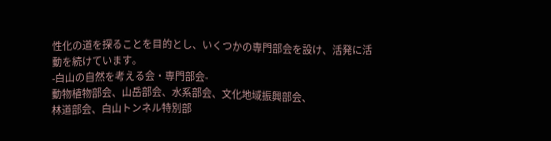性化の道を探ることを目的とし、いくつかの専門部会を設け、活発に活動を続けています。
-白山の自然を考える会・専門部会-
動物植物部会、山岳部会、水系部会、文化地域振興部会、
林道部会、白山トンネル特別部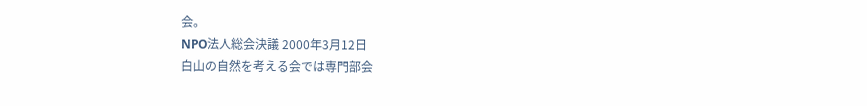会。
NPO法人総会決議 2000年3月12日
白山の自然を考える会では専門部会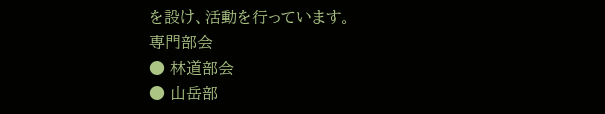を設け、活動を行っています。
専門部会
● 林道部会
● 山岳部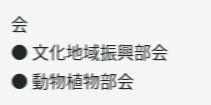会
● 文化地域振興部会
● 動物植物部会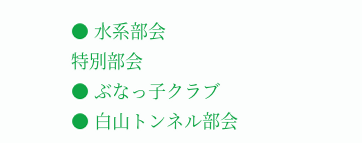● 水系部会
特別部会
● ぶなっ子クラブ
● 白山トンネル部会